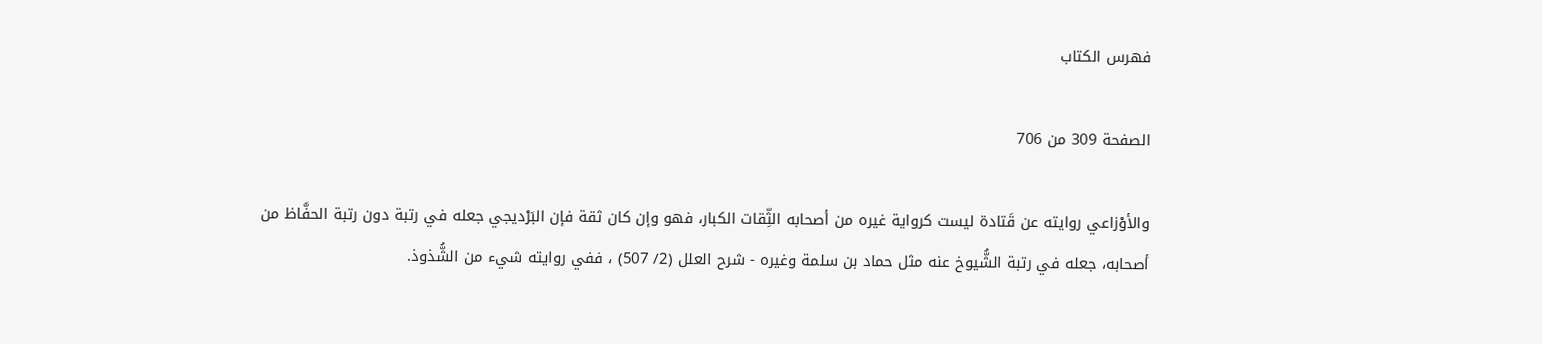فهرس الكتاب

الصفحة 309 من 706

والأوْزاعي روايته عن قَتادة ليست كرواية غيره من أصحابه الثِّقات الكبار، فهو وإن كان ثقة فإن البَرْديجي جعله في رتبة دون رتبة الحفَّاظ من أصحابه، جعله في رتبة الشُّيوخ عنه مثل حماد بن سلمة وغيره - شرح العلل (2/ 507) ، ففي روايته شيء من الشُّذوذ.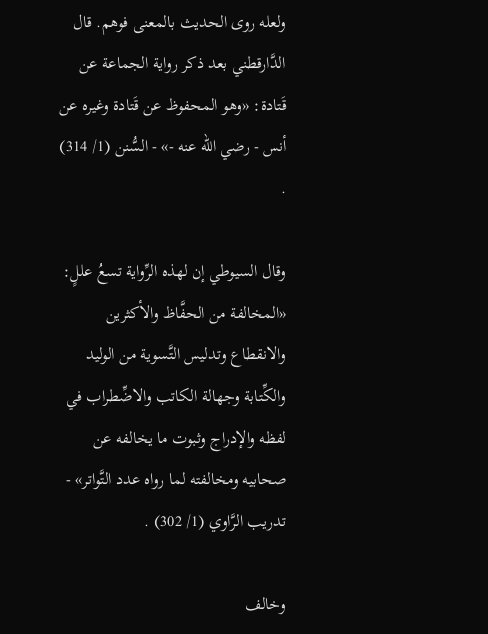ولعله روى الحديث بالمعنى فوهم. قال الدَّارقطني بعد ذكر رواية الجماعة عن قَتادة: «وهو المحفوظ عن قَتادة وغيره عن أنس - رضي الله عنه -» - السُّنن (1/ 314) .

وقال السيوطي إن لهذه الرِّواية تسعُ عللٍ: «المخالفة من الحفَّاظ والأكثرين والانقطاع وتدليس التَّسوية من الوليد والكِّتابة وجهالة الكاتب والاضِّطراب في لفظه والإدراج وثبوت ما يخالفه عن صحابيه ومخالفته لما رواه عدد التَّواتر» - تدريب الرَّاوي (1/ 302) .

وخالف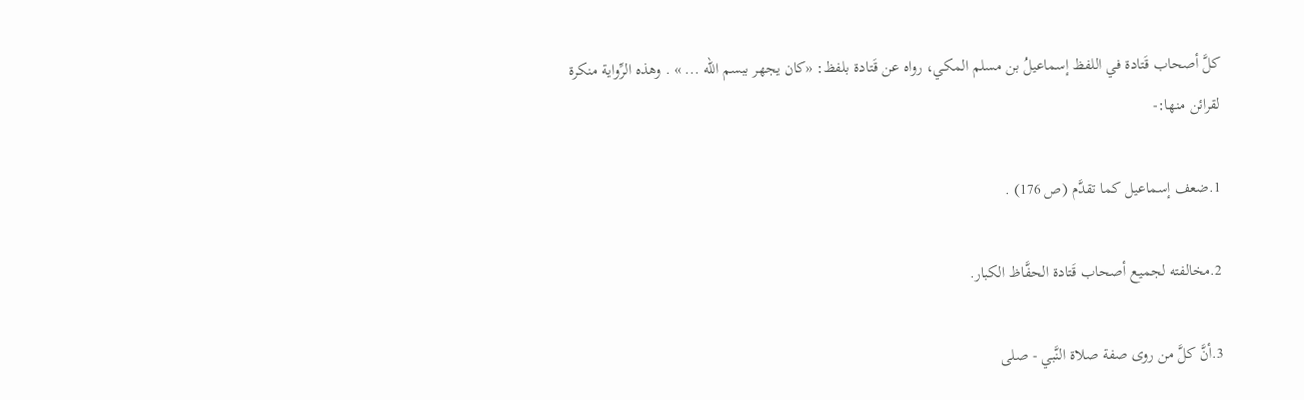كلَّ أصحاب قَتادة في اللفظ إسماعيلُ بن مسلم المكي، رواه عن قَتادة بلفظ: «كان يجهر ببسم الله ... » . وهذه الرِّواية منكرة لقرائن منها:-

1.ضعف إسماعيل كما تقدَّم (ص 176) .

2.مخالفته لجميع أصحاب قَتادة الحفَّاظ الكبار.

3.أنَّ كلَّ من روى صفة صلاة النَّبي - صلى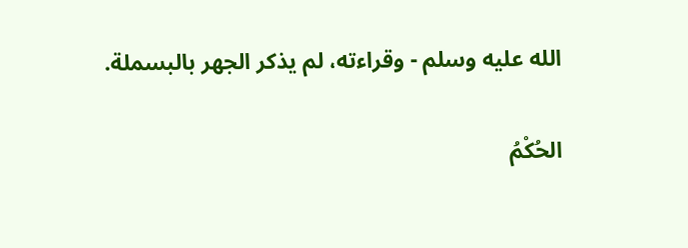الله عليه وسلم - وقراءته، لم يذكر الجهر بالبسملة.

الحُكْمُ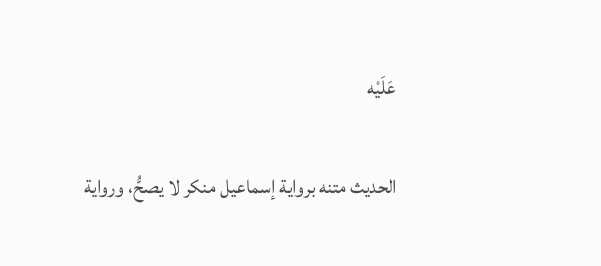عَلَيْه

الحديث متنه برواية إسماعيل منكر لا يصحُّ، ورواية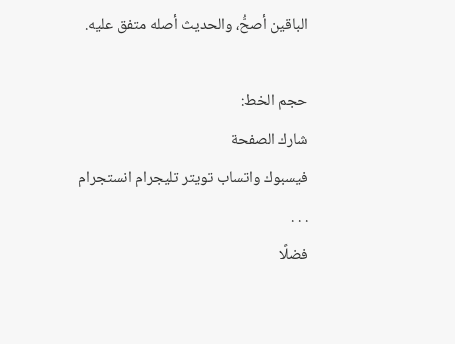الباقين أصحُّ، والحديث أصله متفق عليه.

حجم الخط:
شارك الصفحة
فيسبوك واتساب تويتر تليجرام انستجرام
. . .
فضلًا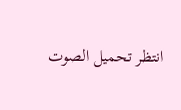انتظر تحميل الصوت